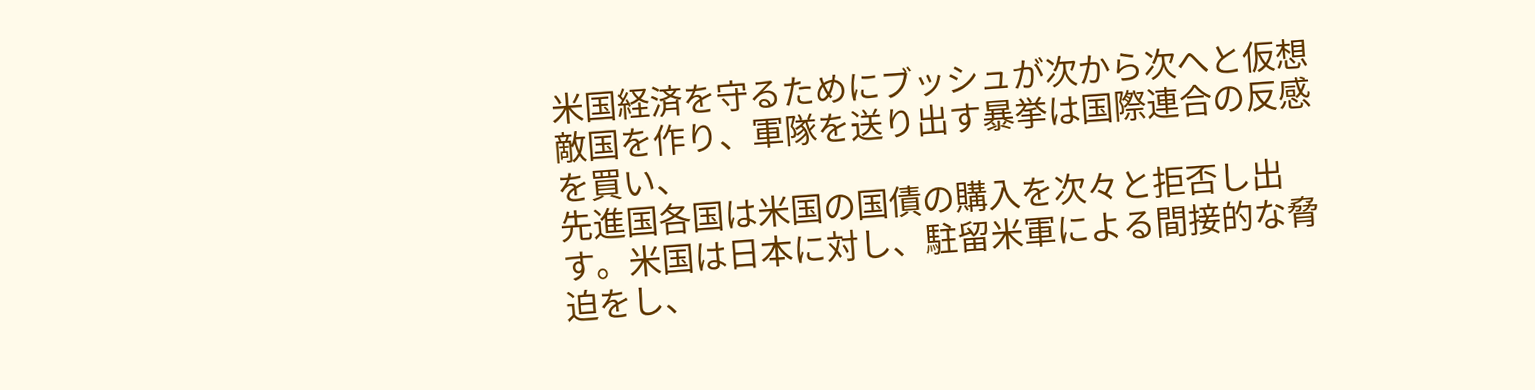米国経済を守るためにブッシュが次から次へと仮想敵国を作り、軍隊を送り出す暴挙は国際連合の反感を買い、
先進国各国は米国の国債の購入を次々と拒否し出す。米国は日本に対し、駐留米軍による間接的な脅迫をし、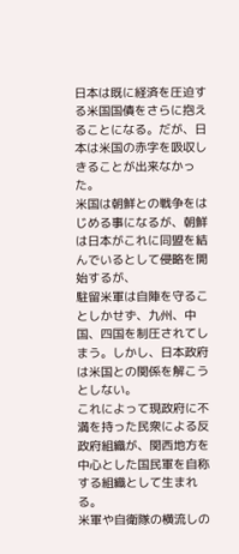日本は既に経済を圧迫する米国国債をさらに抱えることになる。だが、日本は米国の赤字を吸収しきることが出来なかった。
米国は朝鮮との戦争をはじめる事になるが、朝鮮は日本がこれに同盟を結んでいるとして侵略を開始するが、
駐留米軍は自陣を守ることしかせず、九州、中国、四国を制圧されてしまう。しかし、日本政府は米国との関係を解こうとしない。
これによって現政府に不満を持った民衆による反政府組織が、関西地方を中心とした国民軍を自称する組織として生まれる。
米軍や自衛隊の横流しの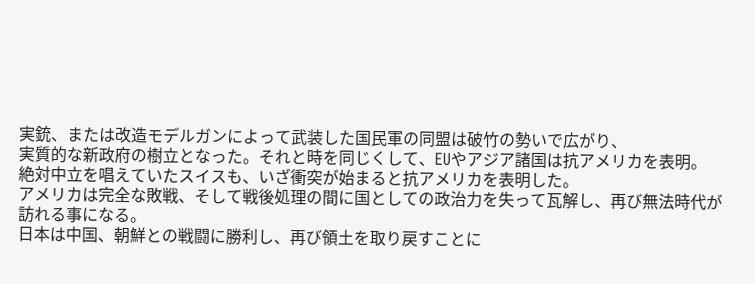実銃、または改造モデルガンによって武装した国民軍の同盟は破竹の勢いで広がり、
実質的な新政府の樹立となった。それと時を同じくして、EUやアジア諸国は抗アメリカを表明。
絶対中立を唱えていたスイスも、いざ衝突が始まると抗アメリカを表明した。
アメリカは完全な敗戦、そして戦後処理の間に国としての政治力を失って瓦解し、再び無法時代が訪れる事になる。
日本は中国、朝鮮との戦闘に勝利し、再び領土を取り戻すことに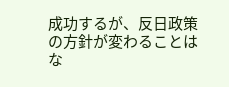成功するが、反日政策の方針が変わることはな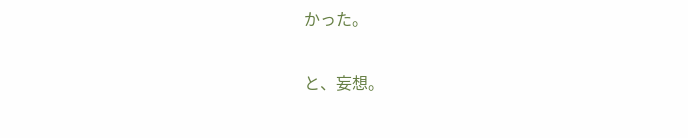かった。

と、妄想。